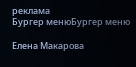реклама
Бургер менюБургер меню

Елена Макарова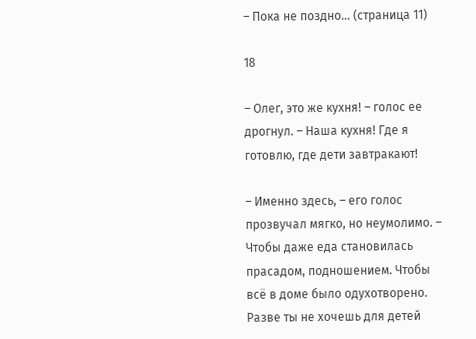– Пока не поздно… (страница 11)

18

– Олег, это же кухня! – голос ее дрогнул. – Наша кухня! Где я готовлю, где дети завтракают!

– Именно здесь, – его голос прозвучал мягко, но неумолимо. – Чтобы даже еда становилась прасадом, подношением. Чтобы всё в доме было одухотворено. Разве ты не хочешь для детей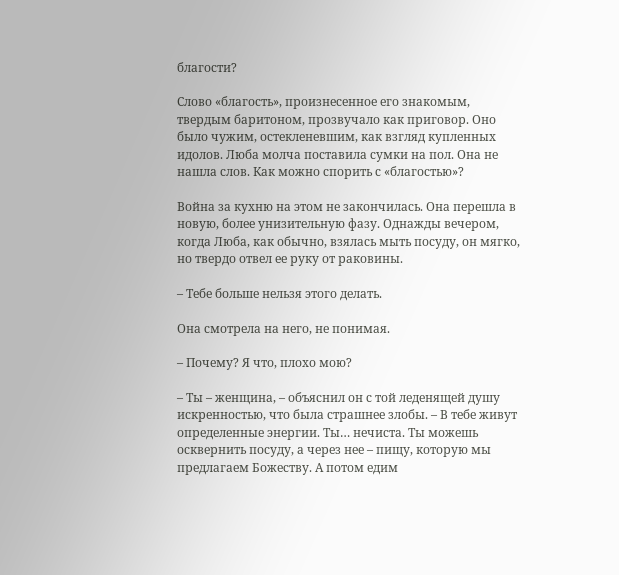благости?

Слово «благость», произнесенное его знакомым, твердым баритоном, прозвучало как приговор. Оно было чужим, остекленевшим, как взгляд купленных идолов. Люба молча поставила сумки на пол. Она не нашла слов. Как можно спорить с «благостью»?

Война за кухню на этом не закончилась. Она перешла в новую, более унизительную фазу. Однажды вечером, когда Люба, как обычно, взялась мыть посуду, он мягко, но твердо отвел ее руку от раковины.

– Тебе больше нельзя этого делать.

Она смотрела на него, не понимая.

– Почему? Я что, плохо мою?

– Ты – женщина, – объяснил он с той леденящей душу искренностью, что была страшнее злобы. – В тебе живут определенные энергии. Ты… нечиста. Ты можешь осквернить посуду, а через нее – пищу, которую мы предлагаем Божеству. А потом едим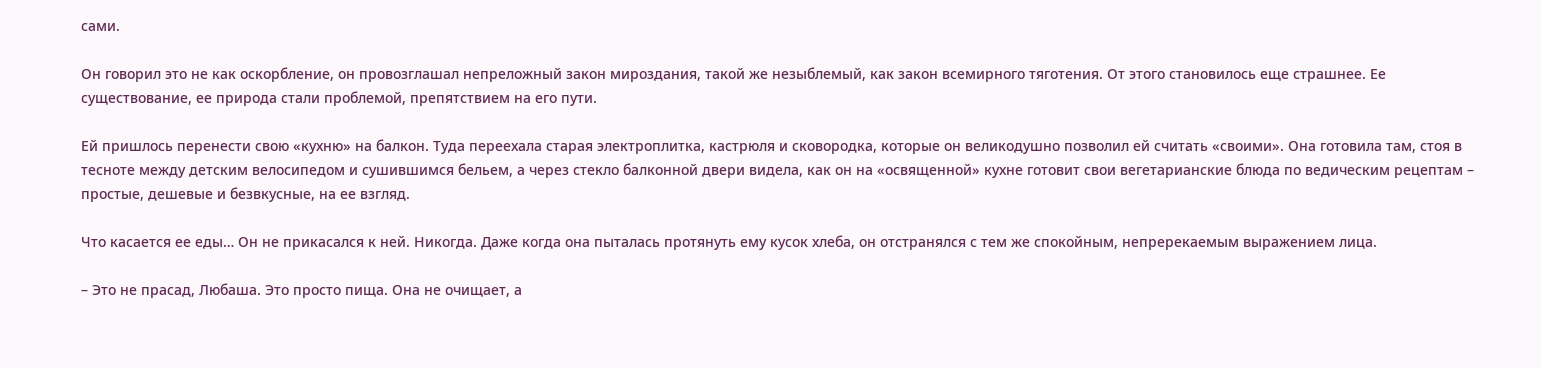сами.

Он говорил это не как оскорбление, он провозглашал непреложный закон мироздания, такой же незыблемый, как закон всемирного тяготения. От этого становилось еще страшнее. Ее существование, ее природа стали проблемой, препятствием на его пути.

Ей пришлось перенести свою «кухню» на балкон. Туда переехала старая электроплитка, кастрюля и сковородка, которые он великодушно позволил ей считать «своими». Она готовила там, стоя в тесноте между детским велосипедом и сушившимся бельем, а через стекло балконной двери видела, как он на «освященной» кухне готовит свои вегетарианские блюда по ведическим рецептам – простые, дешевые и безвкусные, на ее взгляд.

Что касается ее еды… Он не прикасался к ней. Никогда. Даже когда она пыталась протянуть ему кусок хлеба, он отстранялся с тем же спокойным, непререкаемым выражением лица.

– Это не прасад, Любаша. Это просто пища. Она не очищает, а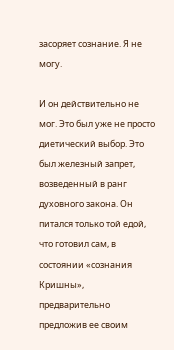засоряет сознание. Я не могу.

И он действительно не мог. Это был уже не просто диетический выбор. Это был железный запрет, возведенный в ранг духовного закона. Он питался только той едой, что готовил сам, в состоянии «сознания Кришны», предварительно предложив ее своим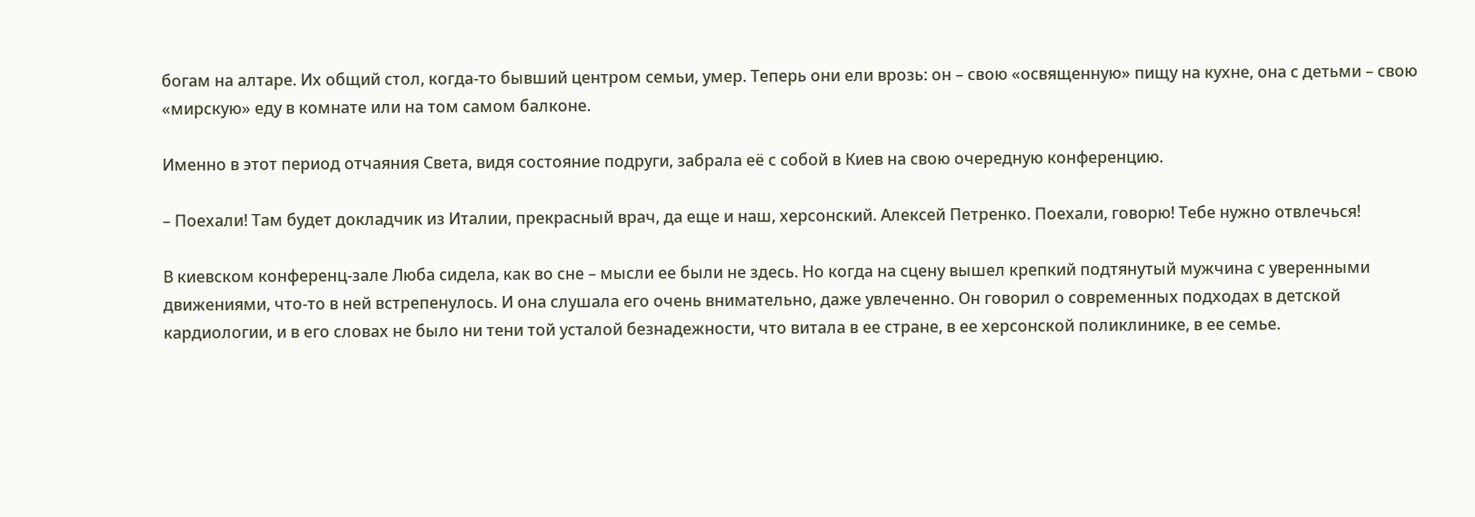богам на алтаре. Их общий стол, когда-то бывший центром семьи, умер. Теперь они ели врозь: он – свою «освященную» пищу на кухне, она с детьми – свою «мирскую» еду в комнате или на том самом балконе.

Именно в этот период отчаяния Света, видя состояние подруги, забрала её с собой в Киев на свою очередную конференцию.

– Поехали! Там будет докладчик из Италии, прекрасный врач, да еще и наш, херсонский. Алексей Петренко. Поехали, говорю! Тебе нужно отвлечься!

В киевском конференц-зале Люба сидела, как во сне – мысли ее были не здесь. Но когда на сцену вышел крепкий подтянутый мужчина с уверенными движениями, что-то в ней встрепенулось. И она слушала его очень внимательно, даже увлеченно. Он говорил о современных подходах в детской кардиологии, и в его словах не было ни тени той усталой безнадежности, что витала в ее стране, в ее херсонской поликлинике, в ее семье.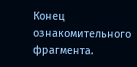Конец ознакомительного фрагмента.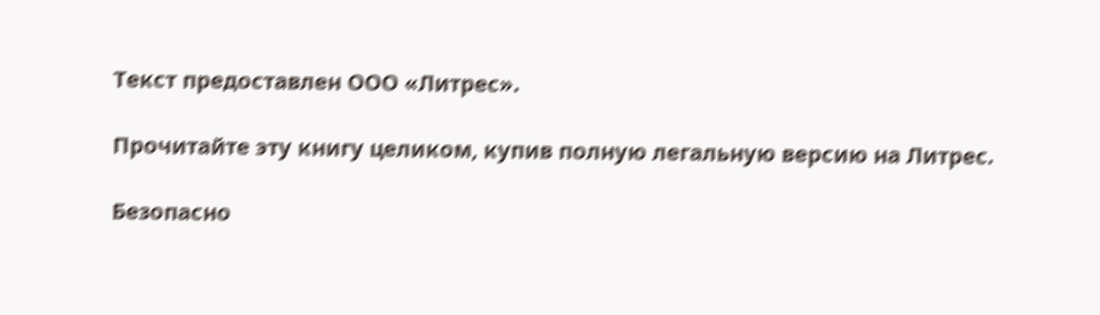Текст предоставлен ООО «Литрес».

Прочитайте эту книгу целиком, купив полную легальную версию на Литрес.

Безопасно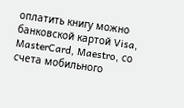оплатить книгу можно банковской картой Visa, MasterCard, Maestro, со счета мобильного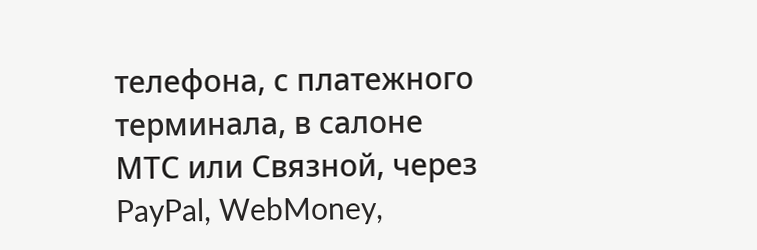телефона, с платежного терминала, в салоне МТС или Связной, через PayPal, WebMoney,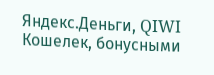Яндекс.Деньги, QIWI Кошелек, бонусными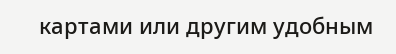картами или другим удобным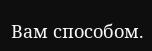Вам способом.